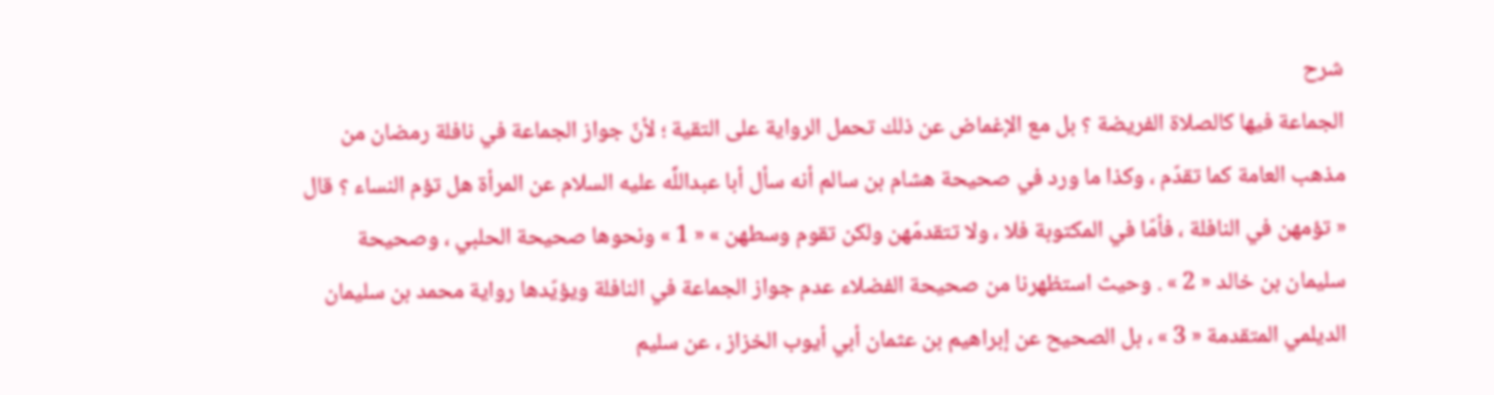شرح
الجماعة فيها كالصلاة الفريضة ؟ بل مع الإغماض عن ذلك تحمل الرواية على التقية ؛ لأنّ جواز الجماعة في نافلة رمضان من مذهب العامة كما تقدّم ، وكذا ما ورد في صحيحة هشام بن سالم أنه سأل أبا عبداللَّه عليه السلام عن المرأة هل تؤم النساء ؟ قال « تؤمهن في النافلة ، فأمّا في المكتوبة فلا ، ولا تتقدمّهن ولكن تقوم وسطهن » « 1 » ونحوها صحيحة الحلبي ، وصحيحة سليمان بن خالد « 2 » . وحيث استظهرنا من صحيحة الفضلاء عدم جواز الجماعة في النافلة ويؤيّدها رواية محمد بن سليمان الديلمي المتقدمة « 3 » ، بل الصحيح عن إبراهيم بن عثمان أبي أيوب الخزاز ، عن سليم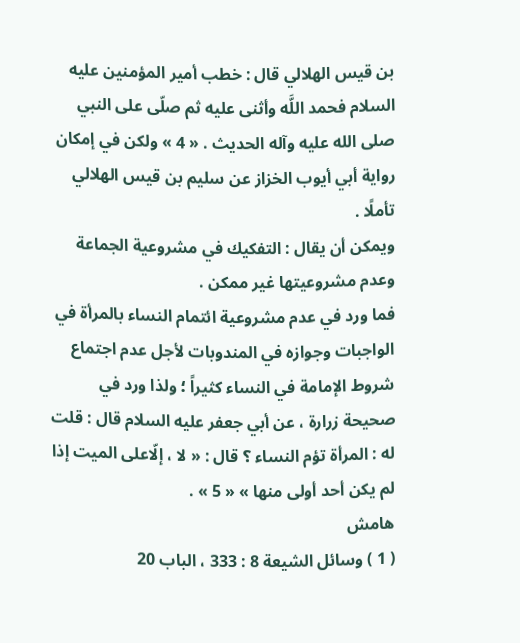بن قيس الهلالي قال : خطب أمير المؤمنين عليه السلام فحمد اللَّه وأثنى عليه ثم صلّى على النبي صلى الله عليه وآله الحديث . « 4 » ولكن في إمكان رواية أبي أيوب الخزاز عن سليم بن قيس الهلالي تأملًا .
ويمكن أن يقال : التفكيك في مشروعية الجماعة وعدم مشروعيتها غير ممكن .
فما ورد في عدم مشروعية ائتمام النساء بالمرأة في الواجبات وجوازه في المندوبات لأجل عدم اجتماع شروط الإمامة في النساء كثيراً ؛ ولذا ورد في صحيحة زرارة ، عن أبي جعفر عليه السلام قال : قلت له : المرأة تؤم النساء ؟ قال : « لا ، إلّاعلى الميت إذا لم يكن أحد أولى منها » « 5 » .
هامش
( 1 ) وسائل الشيعة 8 : 333 ، الباب 20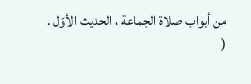من أبواب صلاة الجماعة ، الحديث الأوّل .
(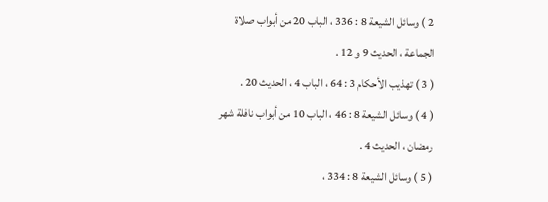2 ) وسائل الشيعة 8 : 336 ، الباب 20 من أبواب صلاة الجماعة ، الحديث 9 و 12 .
( 3 ) تهذيب الأحكام 3 : 64 ، الباب 4 ، الحديث 20 .
( 4 ) وسائل الشيعة 8 : 46 ، الباب 10 من أبواب نافلة شهر رمضان ، الحديث 4 .
( 5 ) وسائل الشيعة 8 : 334 ،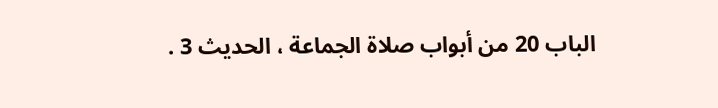الباب 20 من أبواب صلاة الجماعة ، الحديث 3 .